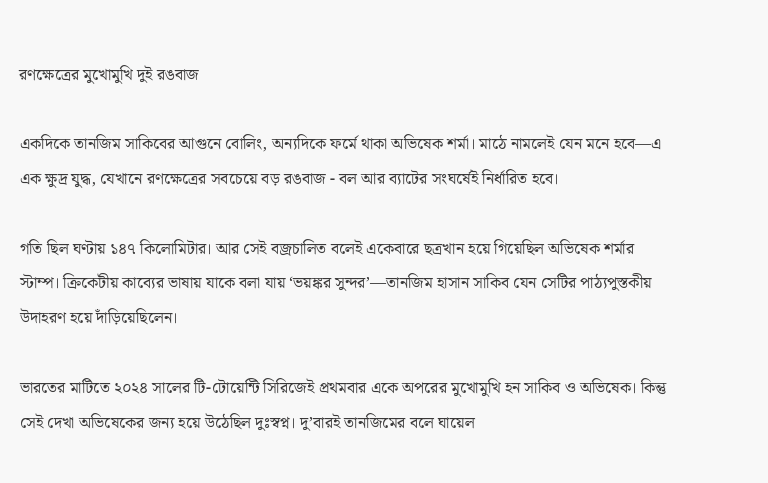রণক্ষেত্রের মুখোমুখি দুই রঙবাজ

একদিকে তানজিম সাকিবের আগুনে বোলিং, অন্যদিকে ফর্মে থাকা অভিষেক শর্মা। মাঠে নামলেই যেন মনে হবে—এ এক ক্ষুদ্র যুদ্ধ, যেখানে রণক্ষেত্রের সবচেয়ে বড় রঙবাজ - বল আর ব্যাটের সংঘর্ষেই নির্ধারিত হবে।

গতি ছিল ঘণ্টায় ১৪৭ কিলোমিটার। আর সেই বজ্রচালিত বলেই একেবারে ছত্রখান হয়ে গিয়েছিল অভিষেক শর্মার স্টাম্প। ক্রিকেটীয় কাব্যের ভাষায় যাকে বলা যায় ‘ভয়ঙ্কর সুন্দর’—তানজিম হাসান সাকিব যেন সেটির পাঠ্যপুস্তকীয় উদাহরণ হয়ে দাঁড়িয়েছিলেন।

ভারতের মাটিতে ২০২৪ সালের টি-টোয়েন্টি সিরিজেই প্রথমবার একে অপরের মুখোমুখি হন সাকিব ও অভিষেক। কিন্তু সেই দেখা অভিষেকের জন্য হয়ে উঠেছিল দুঃস্বপ্ন। দু’বারই তানজিমের বলে ঘায়েল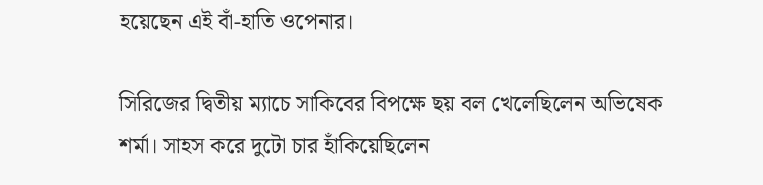হয়েছেন এই বাঁ-হাতি ওপেনার।

সিরিজের দ্বিতীয় ম্যাচে সাকিবের বিপক্ষে ছয় বল খেলেছিলেন অভিষেক শর্মা। সাহস করে দুটো চার হাঁকিয়েছিলেন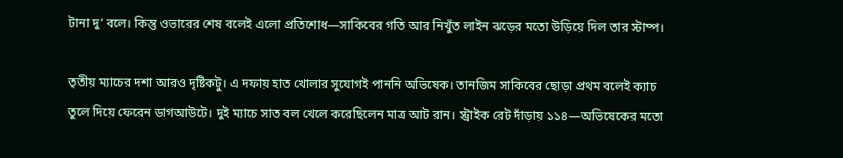টানা দু’ বলে। কিন্তু ওভারের শেষ বলেই এলো প্রতিশোধ—সাকিবের গতি আর নিখুঁত লাইন ঝড়ের মতো উড়িয়ে দিল তার স্টাম্প।

তৃতীয় ম্যাচের দশা আরও দৃষ্টিকটু। এ দফায় হাত খোলার সুযোগই পাননি অভিষেক। তানজিম সাকিবের ছোড়া প্রথম বলেই ক্যাচ তুলে দিয়ে ফেরেন ডাগআউটে। দুই ম্যাচে সাত বল খেলে করেছিলেন মাত্র আট রান। স্ট্রাইক রেট দাঁড়ায় ১১৪—অভিষেকের মতো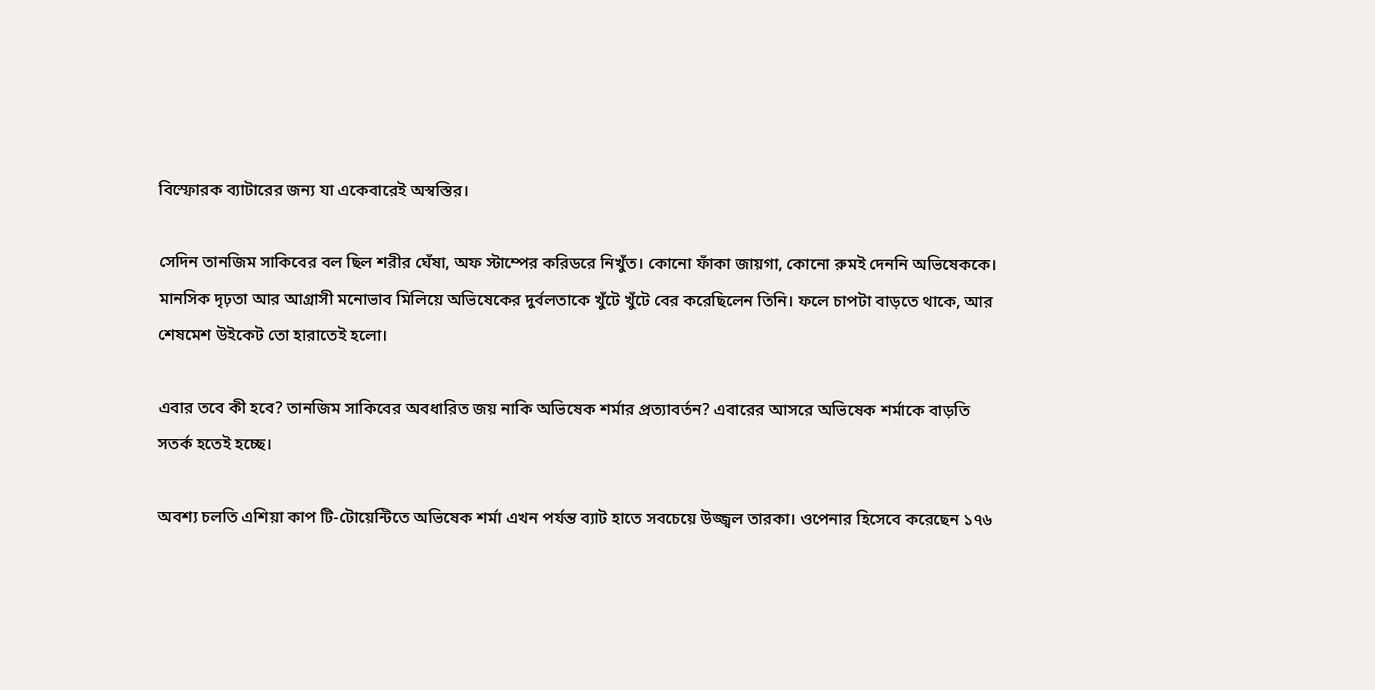বিস্ফোরক ব্যাটারের জন্য যা একেবারেই অস্বস্তির।

সেদিন তানজিম সাকিবের বল ছিল শরীর ঘেঁষা, অফ স্টাম্পের করিডরে নিখুঁত। কোনো ফাঁকা জায়গা, কোনো রুমই দেননি অভিষেককে। মানসিক দৃঢ়তা আর আগ্রাসী মনোভাব মিলিয়ে অভিষেকের দুর্বলতাকে খুঁটে খুঁটে বের করেছিলেন তিনি। ফলে চাপটা বাড়তে থাকে, আর শেষমেশ উইকেট তো হারাতেই হলো।

এবার তবে কী হবে? তানজিম সাকিবের অবধারিত জয় নাকি অভিষেক শর্মার প্রত্যাবর্তন? এবারের আসরে অভিষেক শর্মাকে বাড়তি সতর্ক হতেই হচ্ছে।

অবশ্য চলতি এশিয়া কাপ টি-টোয়েন্টিতে অভিষেক শর্মা এখন পর্যন্ত ব্যাট হাতে সবচেয়ে উজ্জ্বল তারকা। ওপেনার হিসেবে করেছেন ১৭৬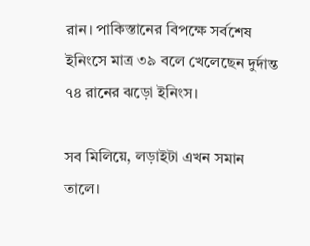রান। পাকিস্তানের বিপক্ষে সর্বশেষ ইনিংসে মাত্র ৩৯ বলে খেলেছেন দুর্দান্ত ৭৪ রানের ঝড়ো ইনিংস।

সব মিলিয়ে, লড়াইটা এখন সমান তালে।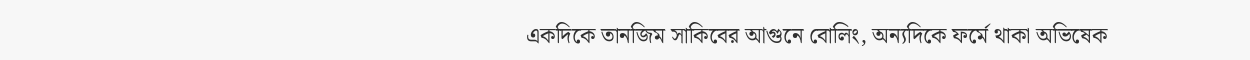একদিকে তানজিম সাকিবের আগুনে বোলিং, অন্যদিকে ফর্মে থাকা অভিষেক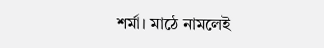শর্মা। মাঠে নামলেই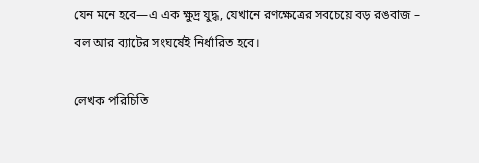যেন মনে হবে—এ এক ক্ষুদ্র যুদ্ধ, যেখানে রণক্ষেত্রের সবচেয়ে বড় রঙবাজ – বল আর ব্যাটের সংঘর্ষেই নির্ধারিত হবে।

লেখক পরিচিতি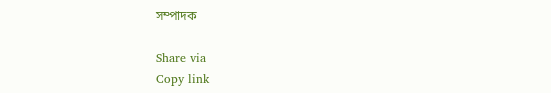সম্পাদক

Share via
Copy link